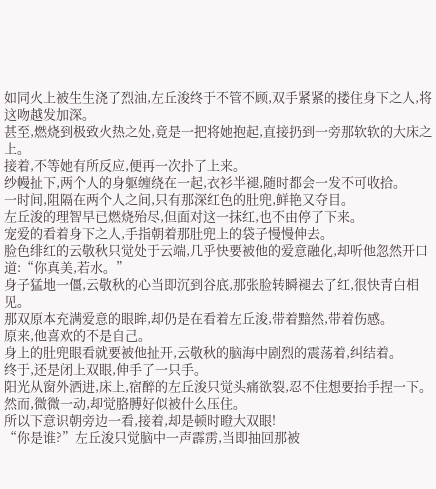如同火上被生生浇了烈油,左丘浚终于不管不顾,双手紧紧的搂住身下之人,将这吻越发加深。
甚至,燃烧到极致火热之处,竟是一把将她抱起,直接扔到一旁那软软的大床之上。
接着,不等她有所反应,便再一次扑了上来。
纱幔扯下,两个人的身躯缠绕在一起,衣衫半褪,随时都会一发不可收拾。
一时间,阻隔在两个人之间,只有那深红色的肚兜,鲜艳又夺目。
左丘浚的理智早已燃烧殆尽,但面对这一抹红,也不由停了下来。
宠爱的看着身下之人,手指朝着那肚兜上的袋子慢慢伸去。
脸色绯红的云敬秋只觉处于云端,几乎快要被他的爱意融化,却听他忽然开口道:“你真美,若水。”
身子猛地一僵,云敬秋的心当即沉到谷底,那张脸转瞬褪去了红,很快青白相见。
那双原本充满爱意的眼眸,却仍是在看着左丘浚,带着黯然,带着伤感。
原来,他喜欢的不是自己。
身上的肚兜眼看就要被他扯开,云敬秋的脑海中剧烈的震荡着,纠结着。
终于,还是闭上双眼,伸手了一只手。
阳光从窗外洒进,床上,宿醉的左丘浚只觉头痛欲裂,忍不住想要抬手捏一下。
然而,微微一动,却觉胳膊好似被什么压住。
所以下意识朝旁边一看,接着,却是顿时瞪大双眼!
“你是谁?”左丘浚只觉脑中一声霹雳,当即抽回那被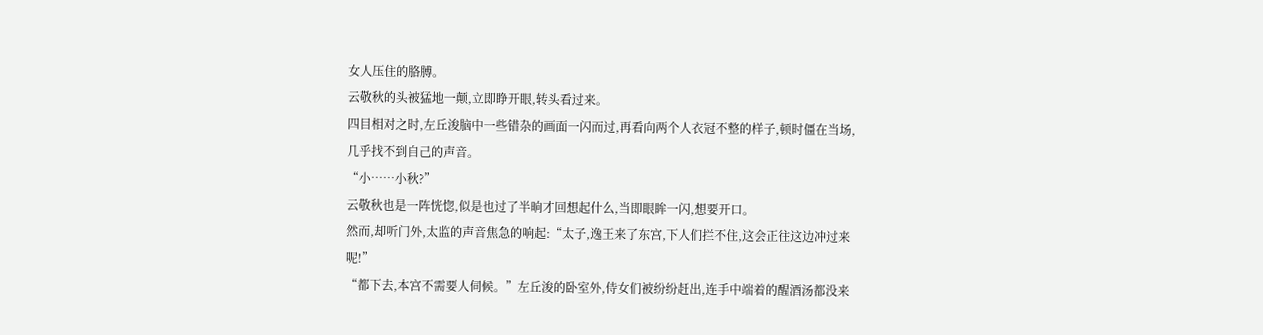女人压住的胳膊。
云敬秋的头被猛地一颠,立即睁开眼,转头看过来。
四目相对之时,左丘浚脑中一些错杂的画面一闪而过,再看向两个人衣冠不整的样子,顿时僵在当场,几乎找不到自己的声音。
“小……小秋?”
云敬秋也是一阵恍惚,似是也过了半晌才回想起什么,当即眼眸一闪,想要开口。
然而,却听门外,太监的声音焦急的响起:“太子,逸王来了东宫,下人们拦不住,这会正往这边冲过来呢!”
“都下去,本宫不需要人伺候。”左丘浚的卧室外,侍女们被纷纷赶出,连手中端着的醒酒汤都没来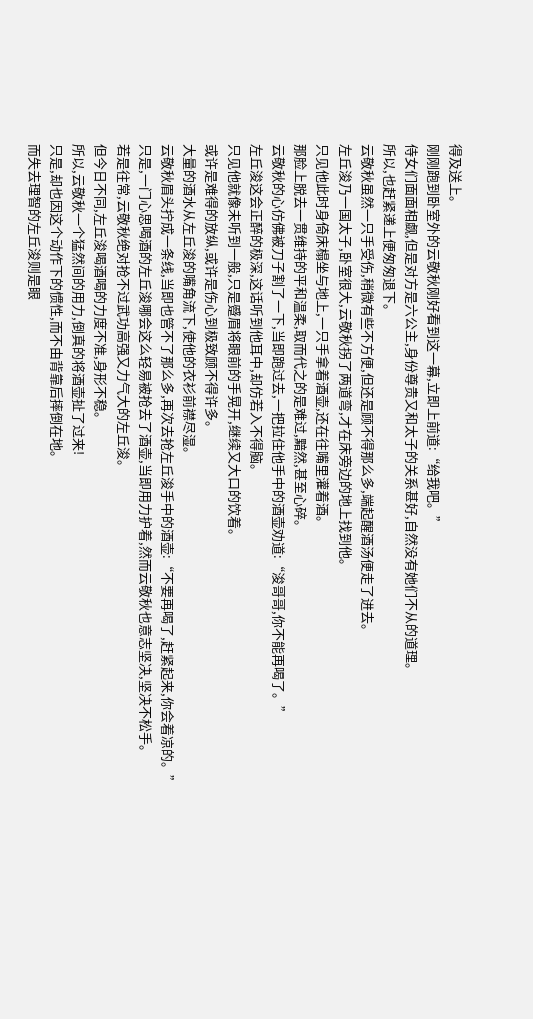得及送上。
刚刚跑到卧室外的云敬秋刚好看到这一幕,立即上前道:“给我吧。”
侍女们面面相觑,但是对方是六公主,身份尊贵又和太子的关系甚好,自然没有她们不从的道理。
所以,也赶紧递上便匆匆退下。
云敬秋虽然一只手受伤,稍微有些不方便,但还是顾不得那么多,端起醒酒汤便走了进去。
左丘浚乃一国太子,卧室很大,云敬秋拐了两道弯,才在床旁边的地上找到他。
只见他此时身倚床榻坐与地上,一只手拿着酒壶,还在往嘴里灌着酒。
那脸上脱去一贯维持的平和温柔,取而代之的是难过,黯然,甚至心碎。
云敬秋的心仿佛被刀子割了一下,当即跑过去,一把拉住他手中的酒壶劝道:“浚哥哥,你不能再喝了。”
左丘浚这会正醉的极深,这话听到他耳中,却仿若入不得脑。
只见他就像未听到一般,只是蹙眉将眼前的手晃开,继续又大口的饮着。
或许是难得的放纵,或许是伤心到极致顾不得许多。
大量的酒水从左丘浚的嘴角流下,使他的衣衫前襟尽湿。
云敬秋眉头拧成一条线,当即也管不了那么多,再次去抢左丘浚手中的酒壶:“不要再喝了,赶紧起来,你会着凉的。”
只是,一门心思喝酒的左丘浚哪会这么轻易被抢去了酒壶,当即用力护着,然而云敬秋也意志坚决,坚决不松手。
若是往常,云敬秋绝对抢不过武功高强又力气大的左丘浚。
但今日不同,左丘浚喝酒喝的力度不准,身形不稳。
所以,云敬秋一个猛然间的用力,倒真的将酒壶扯了过来!
只是,却也因这个动作下的惯性,而不由背靠后摔倒在地。
而失去理智的左丘浚则是眼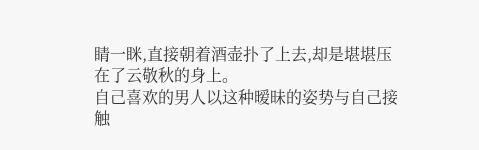睛一眯,直接朝着酒壶扑了上去,却是堪堪压在了云敬秋的身上。
自己喜欢的男人以这种暧昧的姿势与自己接触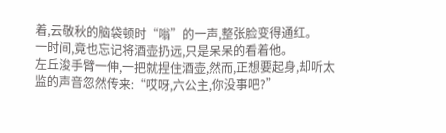着,云敬秋的脑袋顿时“嗡”的一声,整张脸变得通红。
一时间,竟也忘记将酒壶扔远,只是呆呆的看着他。
左丘浚手臂一伸,一把就捏住酒壶,然而,正想要起身,却听太监的声音忽然传来:“哎呀,六公主,你没事吧?”